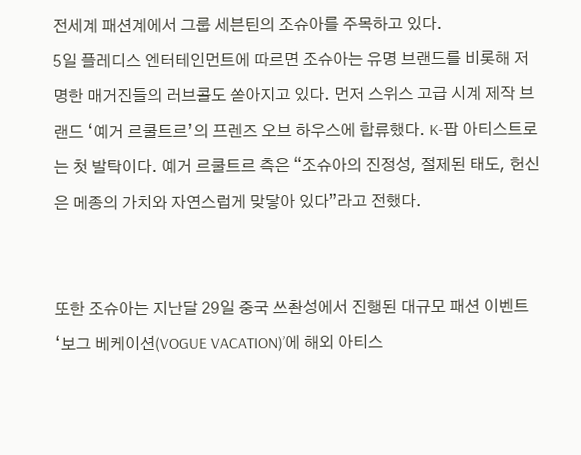전세계 패션계에서 그룹 세븐틴의 조슈아를 주목하고 있다.
5일 플레디스 엔터테인먼트에 따르면 조슈아는 유명 브랜드를 비롯해 저명한 매거진들의 러브콜도 쏟아지고 있다. 먼저 스위스 고급 시계 제작 브랜드 ‘예거 르쿨트르’의 프렌즈 오브 하우스에 합류했다. K-팝 아티스트로는 첫 발탁이다. 예거 르쿨트르 측은 “조슈아의 진정성, 절제된 태도, 헌신은 메종의 가치와 자연스럽게 맞닿아 있다”라고 전했다.


또한 조슈아는 지난달 29일 중국 쓰촨성에서 진행된 대규모 패션 이벤트 ‘보그 베케이션(VOGUE VACATION)’에 해외 아티스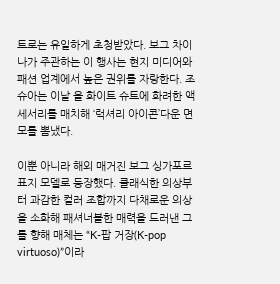트로는 유일하게 초청받았다. 보그 차이나가 주관하는 이 행사는 현지 미디어와 패션 업계에서 높은 권위를 자랑한다. 조슈아는 이날 올 화이트 슈트에 화려한 액세서리를 매치해 ‘럭셔리 아이콘’다운 면모를 뽐냈다.

이뿐 아니라 해외 매거진 보그 싱가포르 표지 모델로 등장했다. 클래식한 의상부터 과감한 컬러 조합까지 다채로운 의상을 소화해 패셔너블한 매력을 드러낸 그를 향해 매체는 “K-팝 거장(K-pop virtuoso)”이라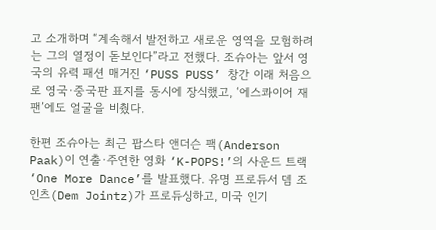고 소개하며 “계속해서 발전하고 새로운 영역을 모험하려는 그의 열정이 돋보인다”라고 전했다. 조슈아는 앞서 영국의 유력 패션 매거진 ‘PUSS PUSS’ 창간 이래 처음으로 영국·중국판 표지를 동시에 장식했고, ‘에스콰이어 재팬’에도 얼굴을 비췄다.

한편 조슈아는 최근 팝스타 앤더슨 팩(Anderson Paak)이 연출·주연한 영화 ‘K-POPS!’의 사운드 트랙 ‘One More Dance’를 발표했다. 유명 프로듀서 뎀 조인츠(Dem Jointz)가 프로듀싱하고, 미국 인기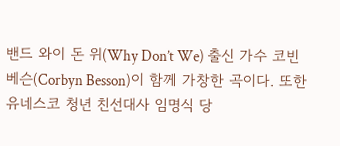밴드 와이 돈 위(Why Don’t We) 출신 가수 코빈 베슨(Corbyn Besson)이 함께 가창한 곡이다. 또한 유네스코 청년 친선대사 임명식 당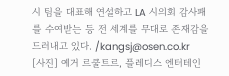시 팀을 대표해 연설하고 LA 시의회 감사패를 수여받는 등 전 세계를 무대로 존재감을 드러내고 있다. /kangsj@osen.co.kr
[사진] 예거 르쿨트르, 플레디스 엔터테인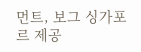먼트, 보그 싱가포르 제공